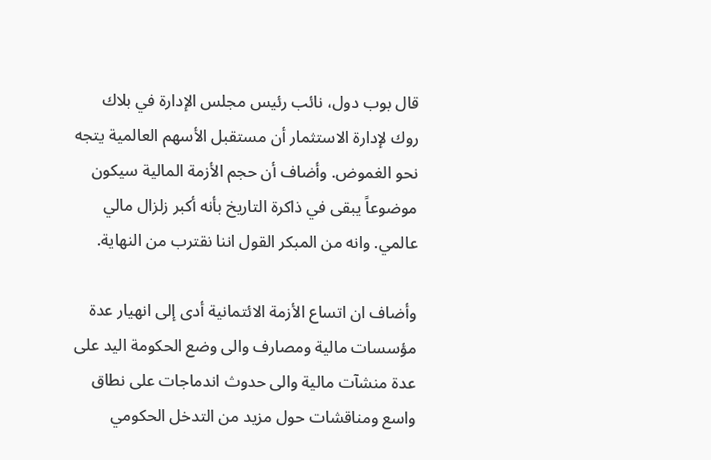قال بوب دول، نائب رئيس مجلس الإدارة في بلاك روك لإدارة الاستثمار أن مستقبل الأسهم العالمية يتجه نحو الغموض. وأضاف أن حجم الأزمة المالية سيكون موضوعاً يبقى في ذاكرة التاريخ بأنه أكبر زلزال مالي عالمي. وانه من المبكر القول اننا نقترب من النهاية.

وأضاف ان اتساع الأزمة الائتمانية أدى إلى انهيار عدة مؤسسات مالية ومصارف والى وضع الحكومة اليد على عدة منشآت مالية والى حدوث اندماجات على نطاق واسع ومناقشات حول مزيد من التدخل الحكومي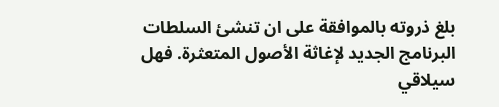بلغ ذروته بالموافقة على ان تنشئ السلطات البرنامج الجديد لإغاثة الأصول المتعثرة. فهل سيلاقي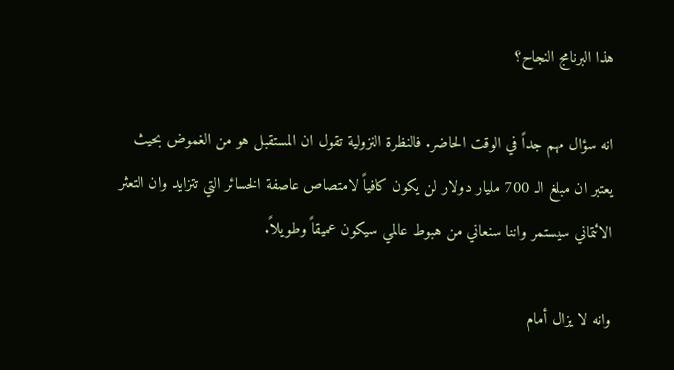هذا البرنامج النجاح؟

انه سؤال مهم جداً في الوقت الحاضر. فالنظرة النزولية تقول ان المستقبل هو من الغموض بحيث يعتبر ان مبلغ الـ 700 مليار دولار لن يكون كافياً لامتصاص عاصفة الخسائر التي تتزايد وان التعثر الائتماني سيستمر واننا سنعاني من هبوط عالمي سيكون عميقاً وطويلاً.

وانه لا يزال أمام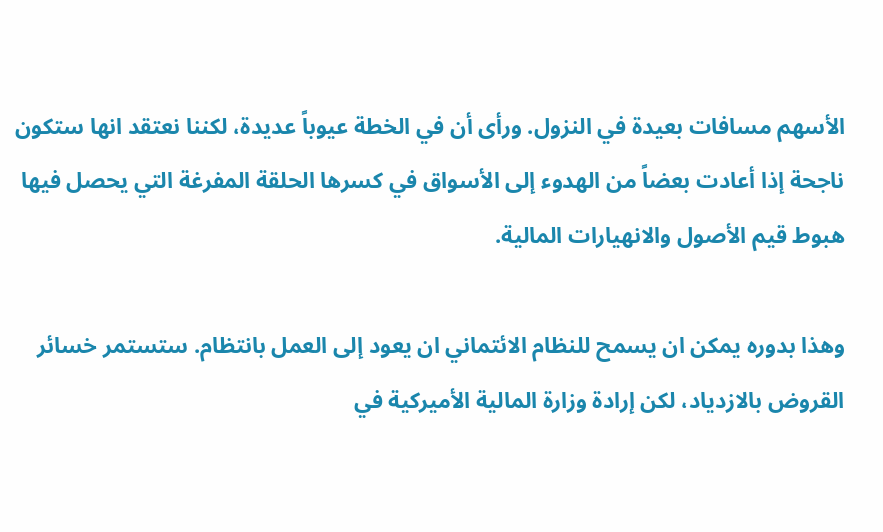الأسهم مسافات بعيدة في النزول. ورأى أن في الخطة عيوباً عديدة، لكننا نعتقد انها ستكون ناجحة إذا أعادت بعضاً من الهدوء إلى الأسواق في كسرها الحلقة المفرغة التي يحصل فيها هبوط قيم الأصول والانهيارات المالية.

وهذا بدوره يمكن ان يسمح للنظام الائتماني ان يعود إلى العمل بانتظام. ستستمر خسائر القروض بالازدياد، لكن إرادة وزارة المالية الأميركية في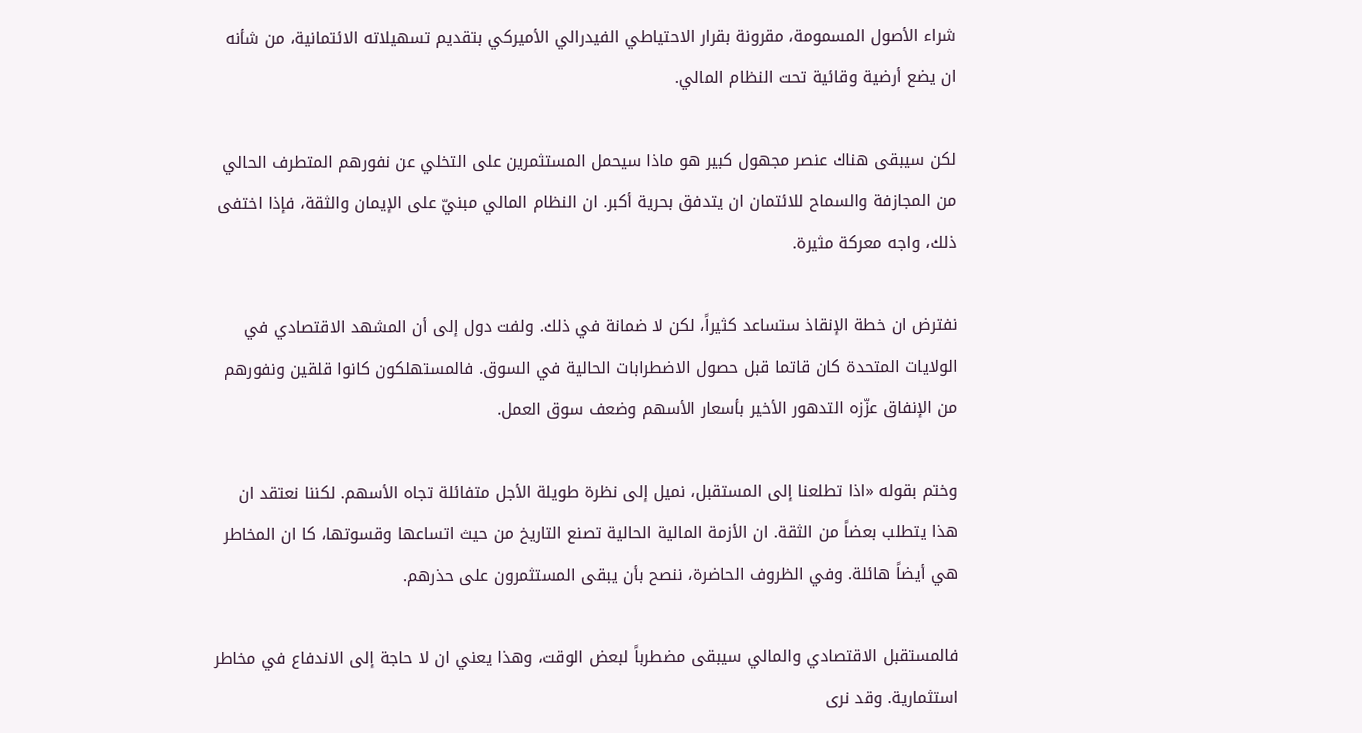شراء الأصول المسمومة، مقرونة بقرار الاحتياطي الفيدرالي الأميركي بتقديم تسهيلاته الائتمانية، من شأنه ان يضع أرضية وقائية تحت النظام المالي.

لكن سيبقى هناك عنصر مجهول كبير هو ماذا سيحمل المستثمرين على التخلي عن نفورهم المتطرف الحالي من المجازفة والسماح للائتمان ان يتدفق بحرية أكبر. ان النظام المالي مبنيّ على الإيمان والثقة، فإذا اختفى ذلك، واجه معركة مثيرة.

نفترض ان خطة الإنقاذ ستساعد كثيراً، لكن لا ضمانة في ذلك. ولفت دول إلى أن المشهد الاقتصادي في الولايات المتحدة كان قاتما قبل حصول الاضطرابات الحالية في السوق. فالمستهلكون كانوا قلقين ونفورهم من الإنفاق عزّزه التدهور الأخير بأسعار الأسهم وضعف سوق العمل.

وختم بقوله «اذا تطلعنا إلى المستقبل، نميل إلى نظرة طويلة الأجل متفائلة تجاه الأسهم. لكننا نعتقد ان هذا يتطلب بعضاً من الثقة. ان الأزمة المالية الحالية تصنع التاريخ من حيث اتساعها وقسوتها، كا ان المخاطر هي أيضاً هائلة. وفي الظروف الحاضرة، ننصح بأن يبقى المستثمرون على حذرهم.

فالمستقبل الاقتصادي والمالي سيبقى مضطرباً لبعض الوقت، وهذا يعني ان لا حاجة إلى الاندفاع في مخاطر استثمارية. وقد نرى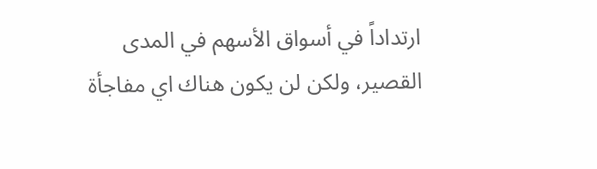ارتداداً في أسواق الأسهم في المدى القصير، ولكن لن يكون هناك اي مفاجأة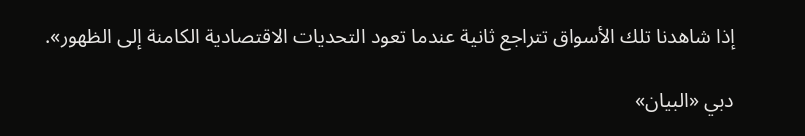إذا شاهدنا تلك الأسواق تتراجع ثانية عندما تعود التحديات الاقتصادية الكامنة إلى الظهور».

دبي «البيان»